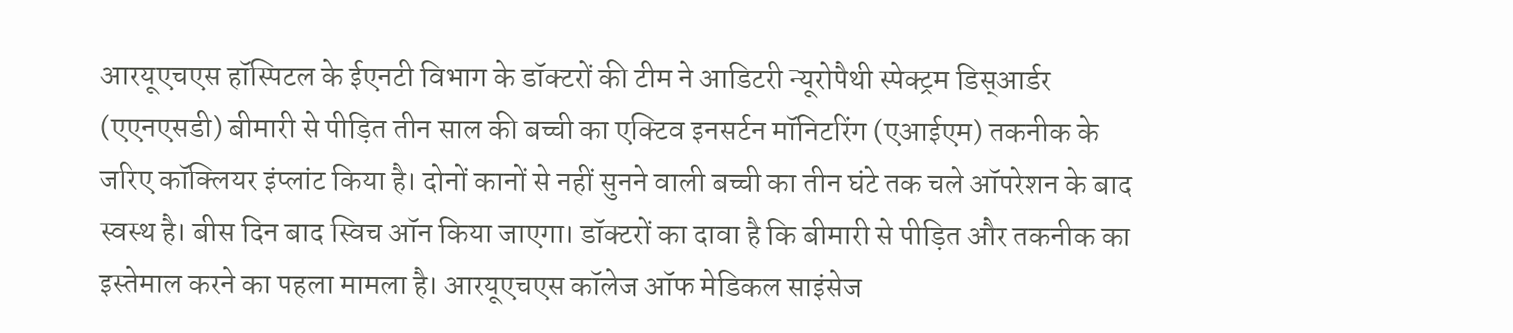आरयूएचएस हॉस्पिटल के ईएनटी विभाग के डॉक्टरों की टीम ने आडिटरी न्यूरोपैथी स्पेक्ट्रम डिस्आर्डर (एएनएसडी) बीमारी से पीड़ित तीन साल की बच्ची का एक्टिव इनसर्टन मॉनिटरिंग (एआईएम) तकनीक के जरिए कॉक्लियर इंप्लांट किया है। दोनों कानों से नहीं सुनने वाली बच्ची का तीन घंटे तक चले ऑपरेशन के बाद स्वस्थ है। बीस दिन बाद स्विच ऑन किया जाएगा। डॉक्टरों का दावा है कि बीमारी से पीड़ित और तकनीक का इस्तेमाल करने का पहला मामला है। आरयूएचएस कॉलेज ऑफ मेडिकल साइंसेज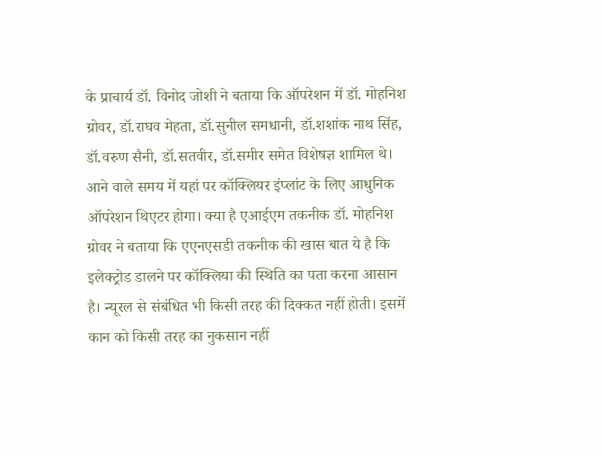के प्राचार्य डॉ. विनोद जोशी ने बताया कि ऑपरेशन में डॉ. मोहनिश ग्रोवर, डॉ.राघव मेहता, डॉ.सुनील समधानी, डॉ.शशांक नाथ सिंह, डॉ.वरुण सैनी, डॉ.सतवीर, डॉ.समीर समेत विशेषज्ञ शामिल थे। आने वाले समय में यहां पर कॉक्लियर इंप्लांट के लिए आधुनिक ऑपरेशन थिएटर होगा। क्या है एआईएम तकनीक डॉ. मोहनिश ग्रोवर ने बताया कि एएनएसडी तकनीक की खास बात ये है कि इलेक्ट्रोड डालने पर कॉक्लिया की स्थिति का पता करना आसान है। न्यूरल से संबंधित भी किसी तरह की दिक्कत नहीं होती। इसमें कान को किसी तरह का नुकसान नहीं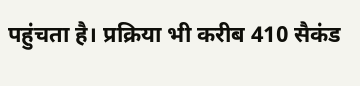पहुंचता है। प्रक्रिया भी करीब 410 सैकंड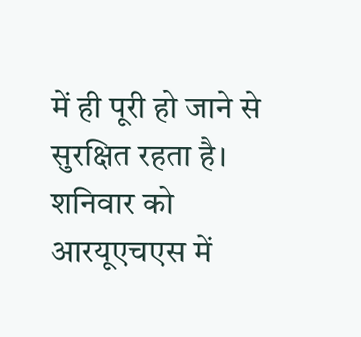में ही पूरी हो जाने से सुरक्षित रहता है। शनिवार को आरयूएचएस में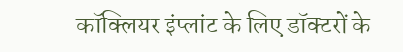कॉक्लियर इंप्लांट के लिए डॉक्टरों के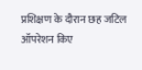प्रशिक्षण के दौरान छह जटिल ऑपरेशन किए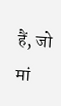हैं, जो मां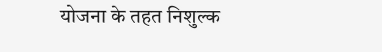योजना के तहत निशुल्क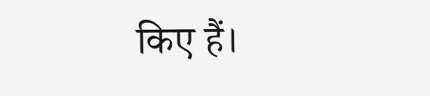किए हैं।